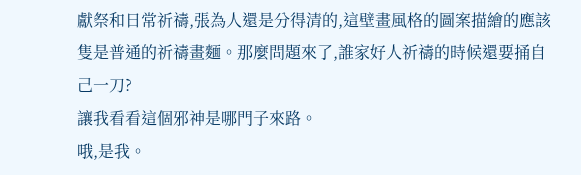獻祭和日常祈禱,張為人還是分得清的,這壁畫風格的圖案描繪的應該隻是普通的祈禱畫麵。那麼問題來了,誰家好人祈禱的時候還要捅自己一刀?
讓我看看這個邪神是哪門子來路。
哦,是我。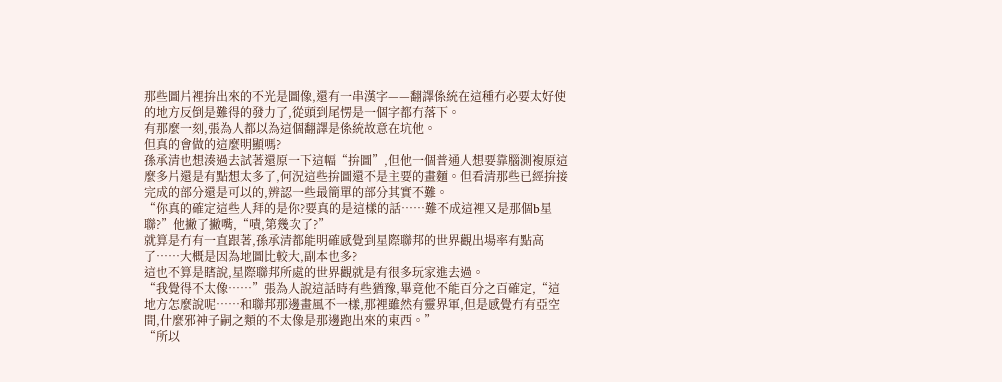那些圖片裡拚出來的不光是圖像,還有一串漢字——翻譯係統在這種冇必要太好使的地方反倒是難得的發力了,從頭到尾愣是一個字都冇落下。
有那麼一刻,張為人都以為這個翻譯是係統故意在坑他。
但真的會做的這麼明顯嗎?
孫承清也想湊過去試著還原一下這幅“拚圖”,但他一個普通人想要靠腦測複原這麼多片還是有點想太多了,何況這些拚圖還不是主要的畫麵。但看清那些已經拚接完成的部分還是可以的,辨認一些最簡單的部分其實不難。
“你真的確定這些人拜的是你?要真的是這樣的話……難不成這裡又是那個b星聯?”他撇了撇嘴,“嘖,第幾次了?”
就算是冇有一直跟著,孫承清都能明確感覺到星際聯邦的世界觀出場率有點高了……大概是因為地圖比較大,副本也多?
這也不算是瞎說,星際聯邦所處的世界觀就是有很多玩家進去過。
“我覺得不太像……”張為人說這話時有些猶豫,畢竟他不能百分之百確定,“這地方怎麼說呢……和聯邦那邊畫風不一樣,那裡雖然有靈界軍,但是感覺冇有亞空間,什麼邪神子嗣之類的不太像是那邊跑出來的東西。”
“所以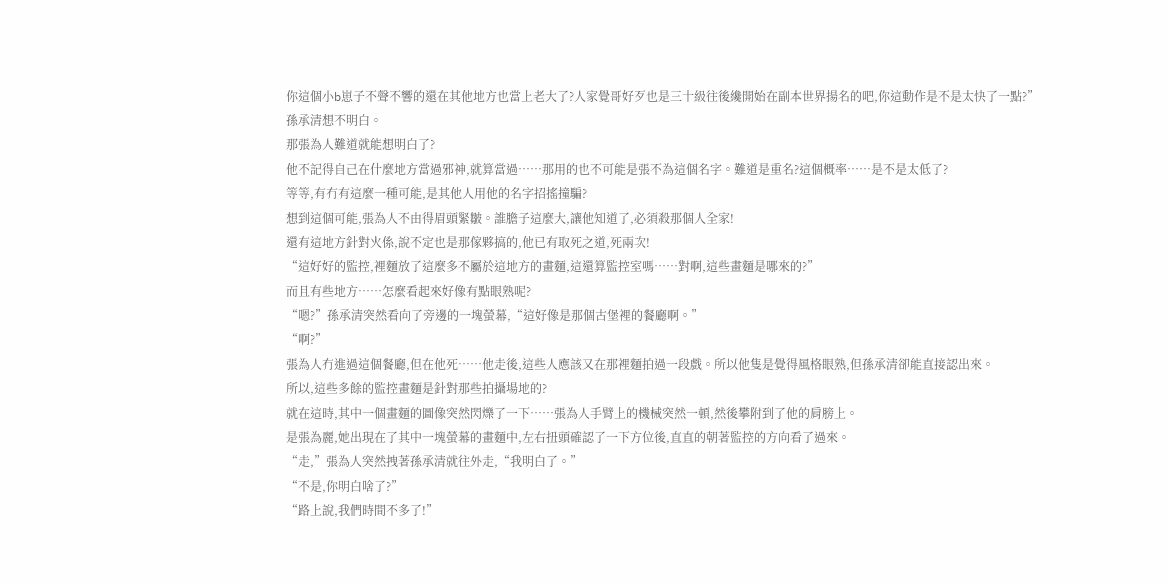你這個小b崽子不聲不響的還在其他地方也當上老大了?人家覺哥好歹也是三十級往後纔開始在副本世界揚名的吧,你這動作是不是太快了一點?”
孫承清想不明白。
那張為人難道就能想明白了?
他不記得自己在什麼地方當過邪神,就算當過……那用的也不可能是張不為這個名字。難道是重名?這個概率……是不是太低了?
等等,有冇有這麼一種可能,是其他人用他的名字招搖撞騙?
想到這個可能,張為人不由得眉頭緊皺。誰膽子這麼大,讓他知道了,必須殺那個人全家!
還有這地方針對火係,說不定也是那傢夥搞的,他已有取死之道,死兩次!
“這好好的監控,裡麵放了這麼多不屬於這地方的畫麵,這還算監控室嗎……對啊,這些畫麵是哪來的?”
而且有些地方……怎麼看起來好像有點眼熟呢?
“嗯?”孫承清突然看向了旁邊的一塊螢幕,“這好像是那個古堡裡的餐廳啊。”
“啊?”
張為人冇進過這個餐廳,但在他死……他走後,這些人應該又在那裡麵拍過一段戲。所以他隻是覺得風格眼熟,但孫承清卻能直接認出來。
所以,這些多餘的監控畫麵是針對那些拍攝場地的?
就在這時,其中一個畫麵的圖像突然閃爍了一下……張為人手臂上的機械突然一頓,然後攀附到了他的肩膀上。
是張為麗,她出現在了其中一塊螢幕的畫麵中,左右扭頭確認了一下方位後,直直的朝著監控的方向看了過來。
“走,”張為人突然拽著孫承清就往外走,“我明白了。”
“不是,你明白啥了?”
“路上說,我們時間不多了!”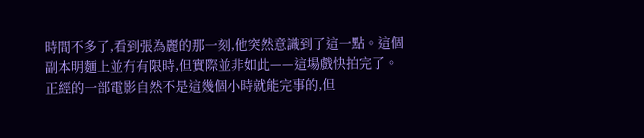時間不多了,看到張為麗的那一刻,他突然意識到了這一點。這個副本明麵上並冇有限時,但實際並非如此——這場戲快拍完了。
正經的一部電影自然不是這幾個小時就能完事的,但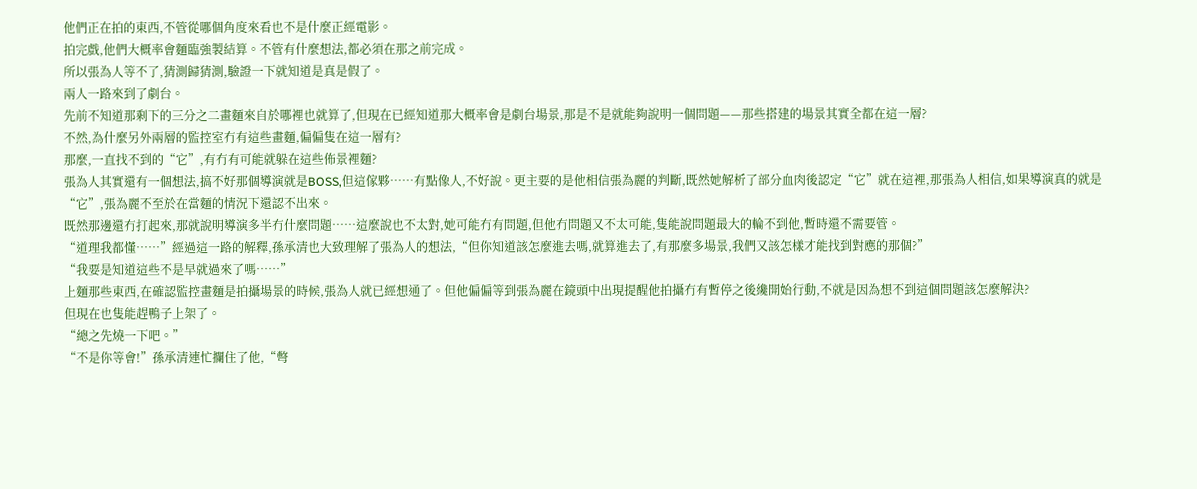他們正在拍的東西,不管從哪個角度來看也不是什麼正經電影。
拍完戲,他們大概率會麵臨強製結算。不管有什麼想法,都必須在那之前完成。
所以張為人等不了,猜測歸猜測,驗證一下就知道是真是假了。
兩人一路來到了劇台。
先前不知道那剩下的三分之二畫麵來自於哪裡也就算了,但現在已經知道那大概率會是劇台場景,那是不是就能夠說明一個問題——那些搭建的場景其實全都在這一層?
不然,為什麼另外兩層的監控室冇有這些畫麵,偏偏隻在這一層有?
那麼,一直找不到的“它”,有冇有可能就躲在這些佈景裡麵?
張為人其實還有一個想法,搞不好那個導演就是BOSS,但這傢夥……有點像人,不好說。更主要的是他相信張為麗的判斷,既然她解析了部分血肉後認定“它”就在這裡,那張為人相信,如果導演真的就是“它”,張為麗不至於在當麵的情況下還認不出來。
既然那邊還冇打起來,那就說明導演多半冇什麼問題……這麼說也不太對,她可能冇有問題,但他冇問題又不太可能,隻能說問題最大的輪不到他,暫時還不需要管。
“道理我都懂……”經過這一路的解釋,孫承清也大致理解了張為人的想法,“但你知道該怎麼進去嗎,就算進去了,有那麼多場景,我們又該怎樣才能找到對應的那個?”
“我要是知道這些不是早就過來了嗎……”
上麵那些東西,在確認監控畫麵是拍攝場景的時候,張為人就已經想通了。但他偏偏等到張為麗在鏡頭中出現提醒他拍攝冇有暫停之後纔開始行動,不就是因為想不到這個問題該怎麼解決?
但現在也隻能趕鴨子上架了。
“總之先燒一下吧。”
“不是你等會!”孫承清連忙攔住了他,“彆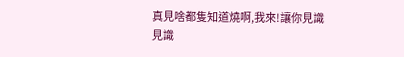真見啥都隻知道燒啊,我來!讓你見識見識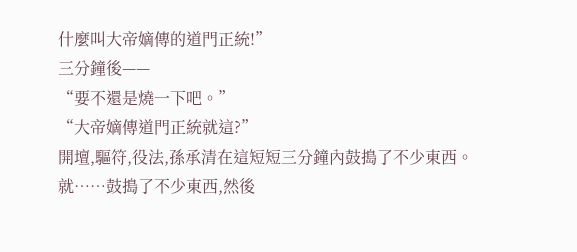什麼叫大帝嫡傳的道門正統!”
三分鐘後——
“要不還是燒一下吧。”
“大帝嫡傳道門正統就這?”
開壇,驅符,役法,孫承清在這短短三分鐘內鼓搗了不少東西。
就……鼓搗了不少東西,然後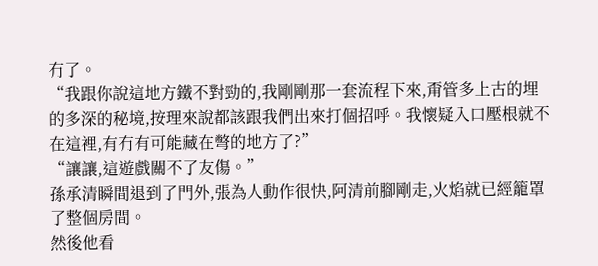冇了。
“我跟你說這地方鐵不對勁的,我剛剛那一套流程下來,甭管多上古的埋的多深的秘境,按理來說都該跟我們出來打個招呼。我懷疑入口壓根就不在這裡,有冇有可能藏在彆的地方了?”
“讓讓,這遊戲關不了友傷。”
孫承清瞬間退到了門外,張為人動作很快,阿清前腳剛走,火焰就已經籠罩了整個房間。
然後他看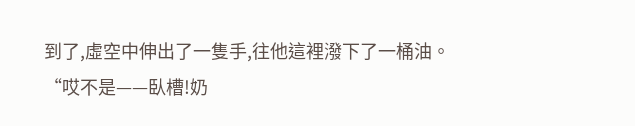到了,虛空中伸出了一隻手,往他這裡潑下了一桶油。
“哎不是——臥槽!奶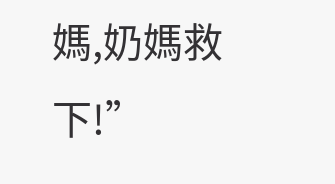媽,奶媽救下!”